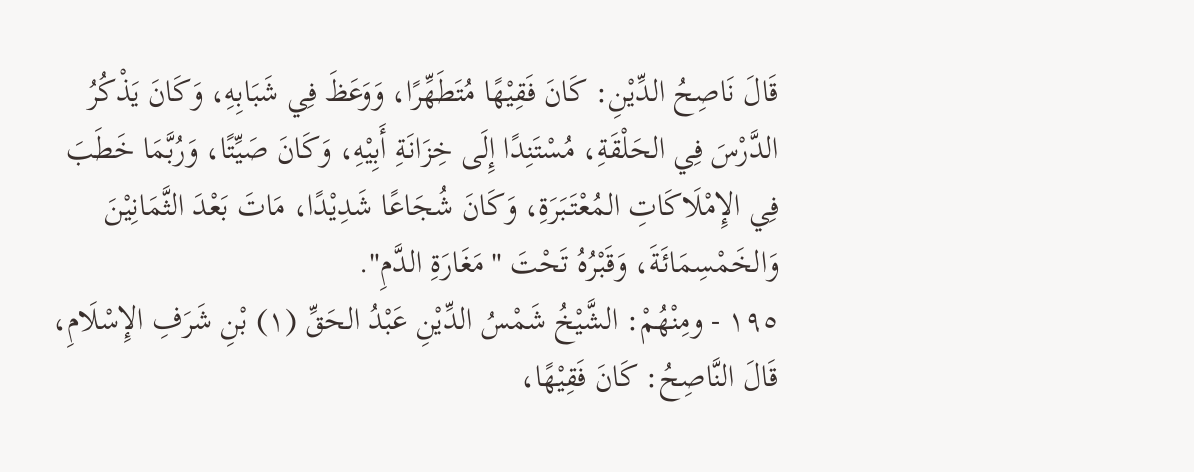قَالَ نَاصِحُ الدِّيْنِ: كَانَ فَقِيْهًا مُتَطَهِّرًا، وَوَعَظَ فِي شَبَابِهِ، وَكَانَ يَذْكُرُ الدَّرْسَ فِي الحَلْقَةِ، مُسْتَنِدًا إِلَى خِزَانَةِ أَبِيْهِ، وَكَانَ صَيِّتًا، وَرُبَّمَا خَطَبَ فِي الإِمْلَاكَاتِ المُعْتَبَرَةِ، وَكَانَ شُجَاعًا شَدِيْدًا، مَاتَ بَعْدَ الثَّمَانِيْنَ وَالخَمْسِمَائَةَ، وَقَبْرُهُ تَحْتَ "مَغَارَةِ الدَّمِ".
١٩٥ - ومِنْهُمْ: الشَّيْخُ شَمْسُ الدِّيْنِ عَبْدُ الحَقِّ (١) بْنِ شَرَفِ الإِسْلَامِ، قَالَ النَّاصِحُ: كَانَ فَقِيْهًا،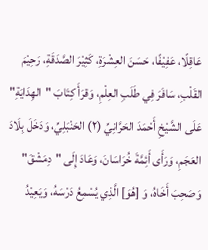عَاقِلًا، عَفِيْفًا، حَسَنَ العِشْرَةِ، كَثِيْرَ الصَّدَقَةِ، رَحِيْمَ القَلْبِ، سَافَرَ فِي طَلَبِ العِلْمِ، وَقرَأَ كِتَابَ "الهِدَايَةِ" عَلَى الشَّيْخِ أَحْمَدَ الحَرَّانِيِّ (٢) الحَنْبَلِيِّ، وَدَخَلَ بِلَادَ العَجَمِ، وَرَأَى أَئِمَّةَ خُرَاسَانَ، وَعَادَ إِلَى "دِمَشْقَ" وَصَحِبَ أَخَاهُ، وَ [هُوَ] الَّذِي يُسْمِعُ دَرْسَهُ، وَيَعِيْدُ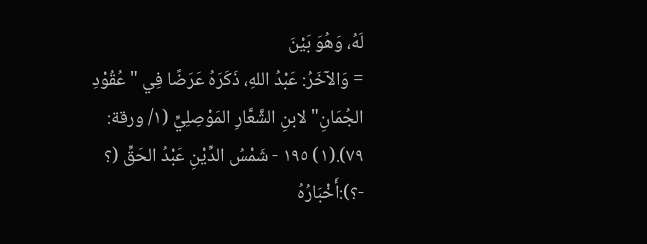لَهُ، وَهُوَ بَيْنَ
= وَالآخَرُ: عَبْدُ اللهِ، ذَكَرَهُ عَرَضًا فِي "عُقُوْدِ الجُمَانِ" لابنِ الشَّعَّارِ المَوْصِلِيِّ (١/ ورقة: ٧٩).(١) ١٩٥ - شَمْسُ الدِّيْنِ عَبْدُ الحَقِّ (؟ -؟):أَخْبَارُهُ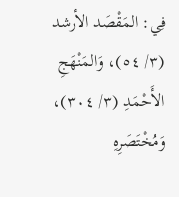فِي: المَقْصَد الأرشد (٣/ ٥٤)، وَالمَنْهَجِ الأَحْمَدِ (٣/ ٣٠٤)، وَمُخْتَصَرِهِ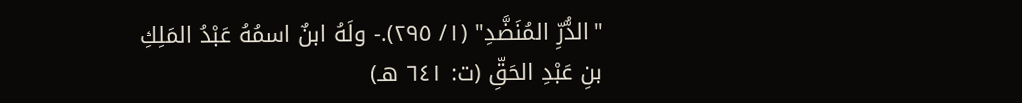"الدُّرِّ المُنَضَّدِ" (١/ ٢٩٥).- ولَهُ ابنٌ اسمُهُ عَبْدُ المَلِكِ بنِ عَبْدِ الحَقِّ (ت: ٦٤١ هـ)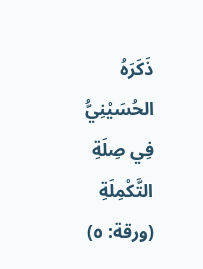ذَكَرَهُ الحُسَيْنِيُّ فِي صِلَةِ التَّكْمِلَةِ (ورقة: ٥)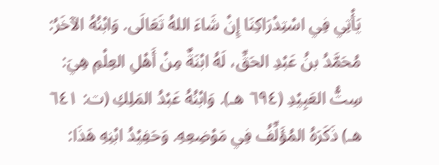يَأْتِي فِي اسْتِدْرَاكِنَا إِنْ شَاءَ اللهُ تَعَالَى. وَابْنُهُ الآخَرُ: مُحَمَّدُ بنُ عَبْدِ الحَقِّ، لَهُ ابْنَةٌ مِنْ أَهْلِ العِلْمِ هِيَ: سِتُّ العَبِيْدِ (٦٩٤ هـ). وَابْنُهُ عَبْدُ المَلِكِ (ت: ٦٤١ هـ) ذَكَرَهُ المُؤَلِّفُ فِي مَوْضِعِهِ. وَحَفِيْدُ ابْنِهِ هَذَا: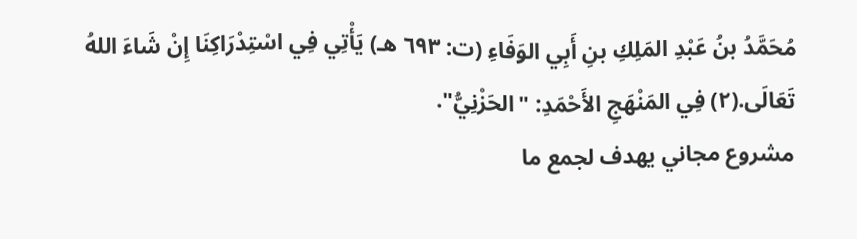مُحَمَّدُ بنُ عَبْدِ المَلِكِ بنِ أَبِي الوَفَاءِ (ت: ٦٩٣ هـ) يَأْتِي فِي اسْتِدْرَاكِنَا إِنْ شَاءَ اللهُ تَعَالَى.(٢) فِي المَنْهَجِ الأَحْمَدِ: "الحَزْنِيُّ".
مشروع مجاني يهدف لجمع ما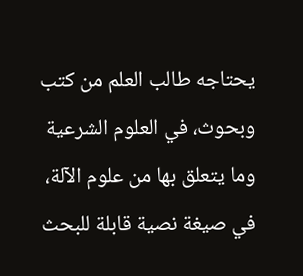يحتاجه طالب العلم من كتب وبحوث، في العلوم الشرعية وما يتعلق بها من علوم الآلة، في صيغة نصية قابلة للبحث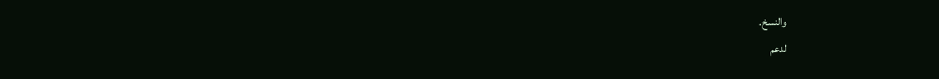والنسخ.
لدعم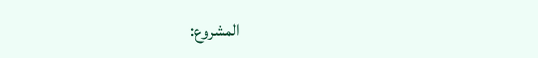المشروع: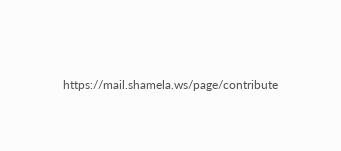https://mail.shamela.ws/page/contribute